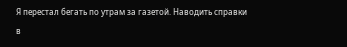Я перестал бегать по утрам за газетой. Наводить справки в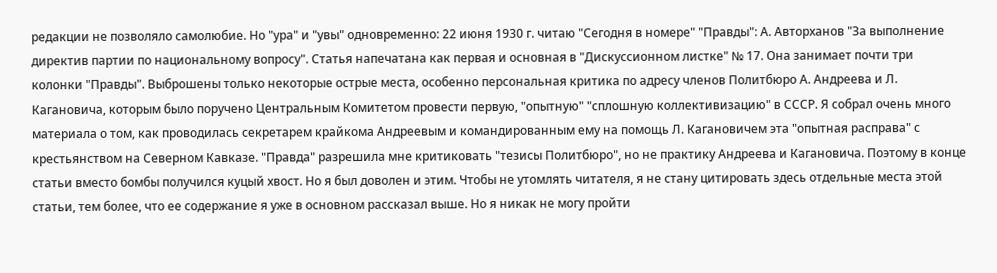редакции не позволяло самолюбие. Но "ура" и "увы" одновременно: 22 июня 1930 г. читаю "Сегодня в номере" "Правды": А. Авторханов "За выполнение директив партии по национальному вопросу". Статья напечатана как первая и основная в "Дискуссионном листке" № 17. Она занимает почти три колонки "Правды". Выброшены только некоторые острые места, особенно персональная критика по адресу членов Политбюро А. Андреева и Л. Кагановича, которым было поручено Центральным Комитетом провести первую, "опытную" "сплошную коллективизацию" в СССР. Я собрал очень много материала о том, как проводилась секретарем крайкома Андреевым и командированным ему на помощь Л. Кагановичем эта "опытная расправа" с крестьянством на Северном Кавказе. "Правда" разрешила мне критиковать "тезисы Политбюро", но не практику Андреева и Кагановича. Поэтому в конце статьи вместо бомбы получился куцый хвост. Но я был доволен и этим. Чтобы не утомлять читателя, я не стану цитировать здесь отдельные места этой статьи, тем более, что ее содержание я уже в основном рассказал выше. Но я никак не могу пройти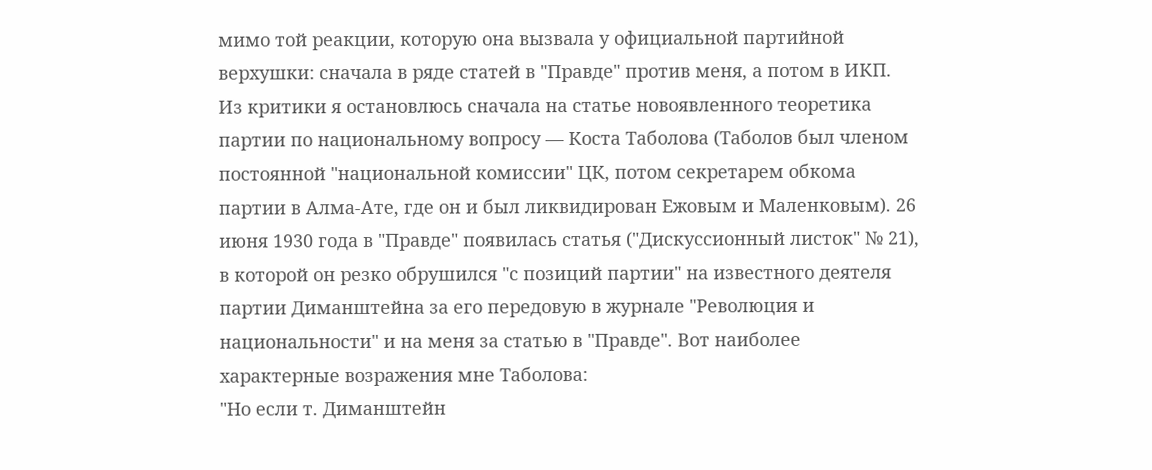мимо той реакции, которую она вызвала у официальной партийной верхушки: сначала в ряде статей в "Правде" против меня, а потом в ИКП. Из критики я остановлюсь сначала на статье новоявленного теоретика партии по национальному вопросу — Коста Таболова (Таболов был членом постоянной "национальной комиссии" ЦК, потом секретарем обкома партии в Алма-Ате, где он и был ликвидирован Ежовым и Маленковым). 26 июня 1930 года в "Правде" появилась статья ("Дискуссионный листок" № 21), в которой он резко обрушился "с позиций партии" на известного деятеля партии Диманштейна за его передовую в журнале "Революция и национальности" и на меня за статью в "Правде". Вот наиболее характерные возражения мне Таболова:
"Но если т. Диманштейн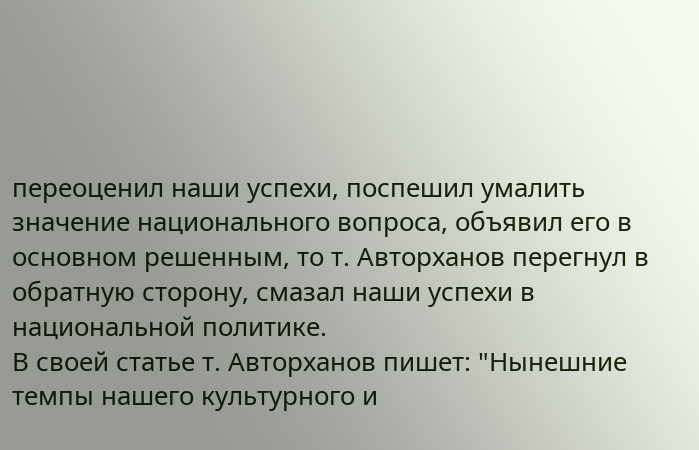переоценил наши успехи, поспешил умалить значение национального вопроса, объявил его в основном решенным, то т. Авторханов перегнул в обратную сторону, смазал наши успехи в национальной политике.
В своей статье т. Авторханов пишет: "Нынешние темпы нашего культурного и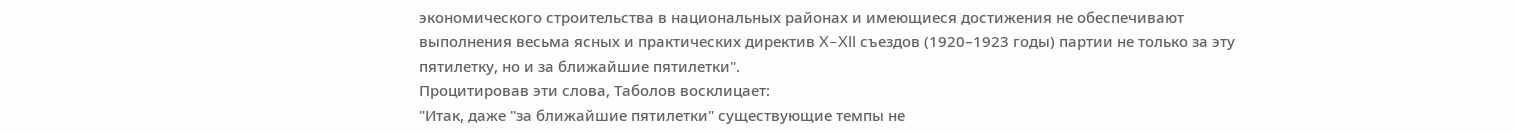экономического строительства в национальных районах и имеющиеся достижения не обеспечивают выполнения весьма ясных и практических директив X–XII съездов (1920–1923 годы) партии не только за эту пятилетку, но и за ближайшие пятилетки".
Процитировав эти слова, Таболов восклицает:
"Итак, даже "за ближайшие пятилетки" существующие темпы не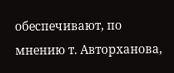обеспечивают, по мнению т. Авторханова,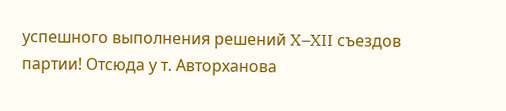успешного выполнения решений X–XII съездов партии! Отсюда у т. Авторханова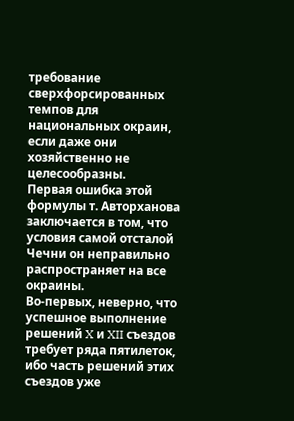требование сверхфорсированных темпов для национальных окраин, если даже они хозяйственно не целесообразны.
Первая ошибка этой формулы т. Авторханова заключается в том, что условия самой отсталой Чечни он неправильно распространяет на все окраины.
Во-первых, неверно, что успешное выполнение решений X и XII съездов требует ряда пятилеток, ибо часть решений этих съездов уже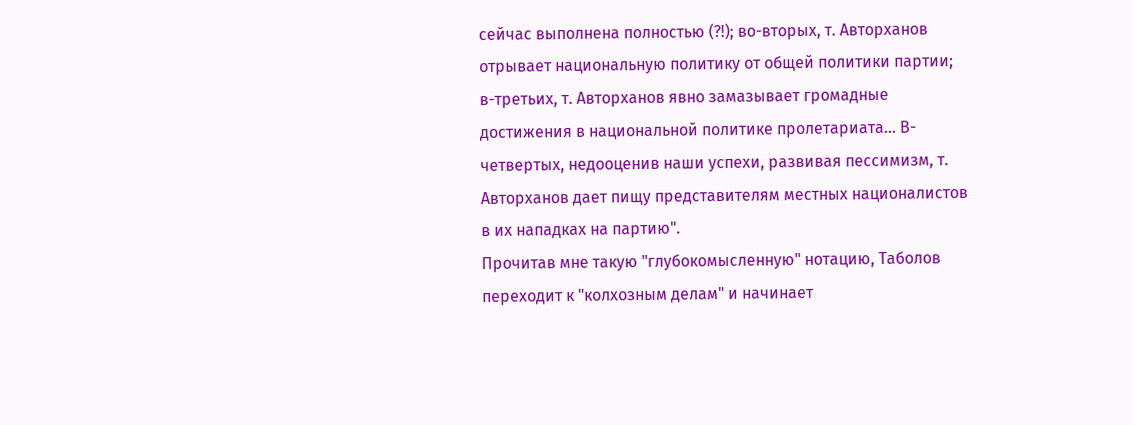сейчас выполнена полностью (?!); во-вторых, т. Авторханов отрывает национальную политику от общей политики партии; в-третьих, т. Авторханов явно замазывает громадные достижения в национальной политике пролетариата… В-четвертых, недооценив наши успехи, развивая пессимизм, т. Авторханов дает пищу представителям местных националистов в их нападках на партию".
Прочитав мне такую "глубокомысленную" нотацию, Таболов переходит к "колхозным делам" и начинает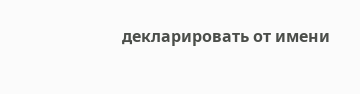декларировать от имени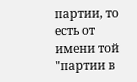партии, то есть от имени той "партии в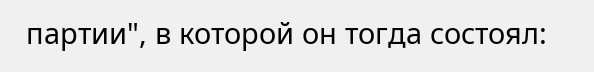партии", в которой он тогда состоял: